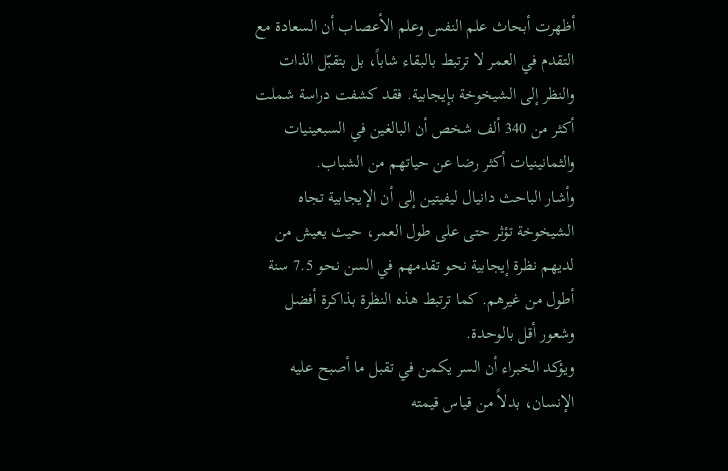أظهرت أبحاث علم النفس وعلم الأعصاب أن السعادة مع التقدم في العمر لا ترتبط بالبقاء شاباً، بل بتقبّل الذات والنظر إلى الشيخوخة بإيجابية. فقد كشفت دراسة شملت أكثر من 340 ألف شخص أن البالغين في السبعينيات والثمانينيات أكثر رضا عن حياتهم من الشباب.
وأشار الباحث دانيال ليفيتين إلى أن الإيجابية تجاه الشيخوخة تؤثر حتى على طول العمر، حيث يعيش من لديهم نظرة إيجابية نحو تقدمهم في السن نحو 7.5 سنة أطول من غيرهم. كما ترتبط هذه النظرة بذاكرة أفضل وشعور أقل بالوحدة.
ويؤكد الخبراء أن السر يكمن في تقبل ما أصبح عليه الإنسان، بدلاً من قياس قيمته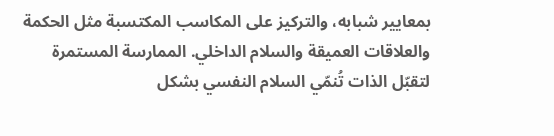بمعايير شبابه، والتركيز على المكاسب المكتسبة مثل الحكمة والعلاقات العميقة والسلام الداخلي. الممارسة المستمرة لتقبّل الذات تُنمّي السلام النفسي بشكل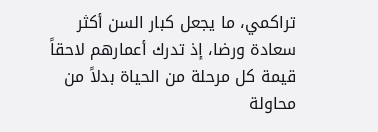تراكمي، ما يجعل كبار السن أكثر سعادة ورضا، إذ تدرك أعمارهم لاحقاً قيمة كل مرحلة من الحياة بدلاً من محاولة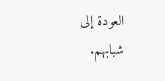العودة إلى شبابهم.